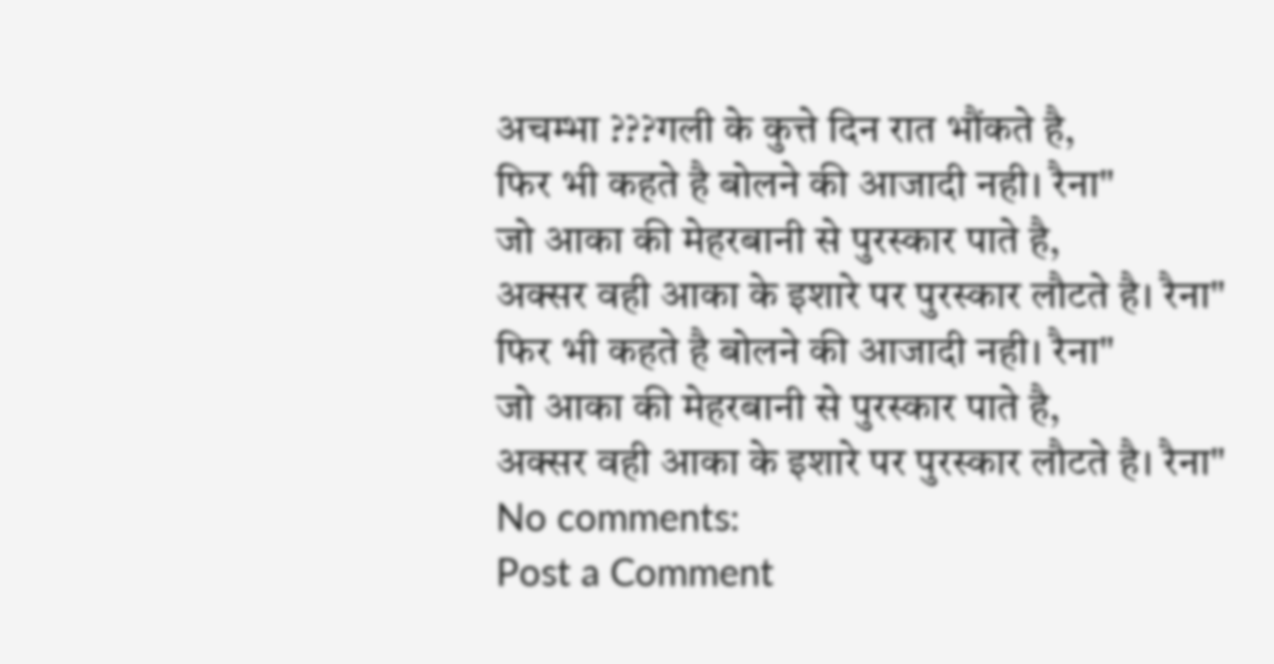अचम्भा ???गली के कुत्ते दिन रात भौंकते है,
फिर भी कहते है बोलने की आजादी नही। रैना"
जो आका की मेहरबानी से पुरस्कार पाते है,
अक्सर वही आका के इशारे पर पुरस्कार लौटते है। रैना"
फिर भी कहते है बोलने की आजादी नही। रैना"
जो आका की मेहरबानी से पुरस्कार पाते है,
अक्सर वही आका के इशारे पर पुरस्कार लौटते है। रैना"
No comments:
Post a Comment